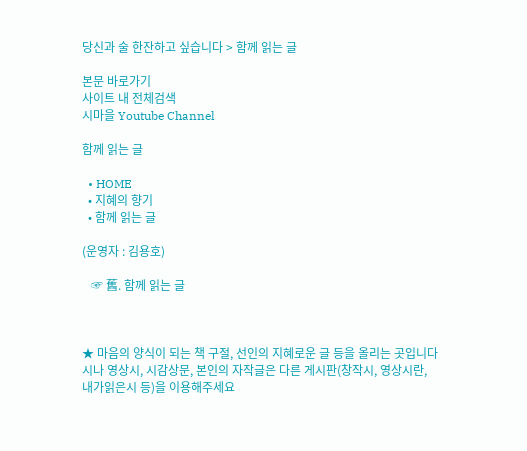당신과 술 한잔하고 싶습니다 > 함께 읽는 글

본문 바로가기
사이트 내 전체검색
시마을 Youtube Channel

함께 읽는 글

  • HOME
  • 지혜의 향기
  • 함께 읽는 글

(운영자 : 김용호)

   ☞ 舊. 함께 읽는 글



★ 마음의 양식이 되는 책 구절, 선인의 지혜로운 글 등을 올리는 곳입니다
시나 영상시, 시감상문, 본인의 자작글은 다른 게시판(창작시, 영상시란, 내가읽은시 등)을 이용해주세요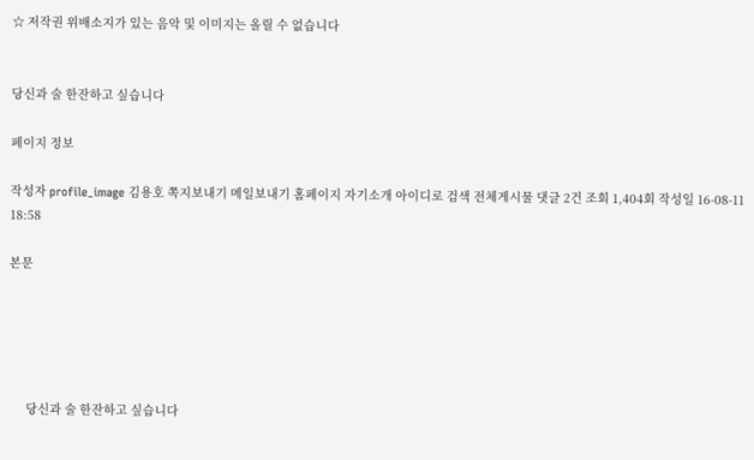☆ 저작권 위배소지가 있는 음악 및 이미지는 올릴 수 없습니다


당신과 술 한잔하고 싶습니다

페이지 정보

작성자 profile_image 김용호 쪽지보내기 메일보내기 홈페이지 자기소개 아이디로 검색 전체게시물 댓글 2건 조회 1,404회 작성일 16-08-11 18:58

본문





      당신과 술 한잔하고 싶습니다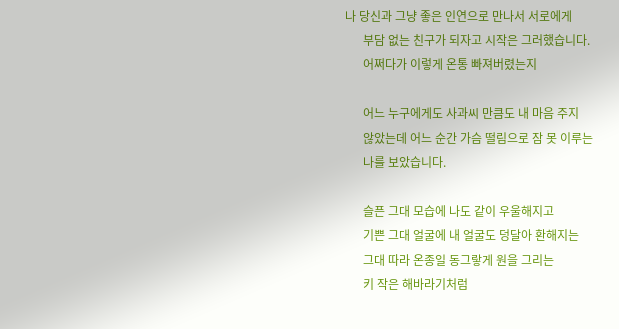나 당신과 그냥 좋은 인연으로 만나서 서로에게
      부담 없는 친구가 되자고 시작은 그러했습니다.
      어쩌다가 이렇게 온통 빠져버렸는지

      어느 누구에게도 사과씨 만큼도 내 마음 주지
      않았는데 어느 순간 가슴 떨림으로 잠 못 이루는
      나를 보았습니다.

      슬픈 그대 모습에 나도 같이 우울해지고
      기쁜 그대 얼굴에 내 얼굴도 덩달아 환해지는
      그대 따라 온종일 동그랗게 원을 그리는
      키 작은 해바라기처럼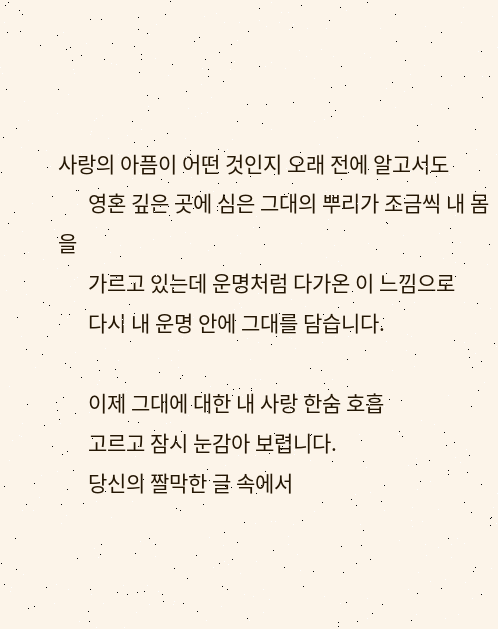사랑의 아픔이 어떤 것인지 오래 전에 알고서도
      영혼 깊은 곳에 심은 그대의 뿌리가 조금씩 내 몸을
      가르고 있는데 운명처럼 다가온 이 느낌으로
      다시 내 운명 안에 그대를 담습니다.

      이제 그대에 대한 내 사랑 한숨 호흡
      고르고 잠시 눈감아 보렵니다.
      당신의 짤막한 글 속에서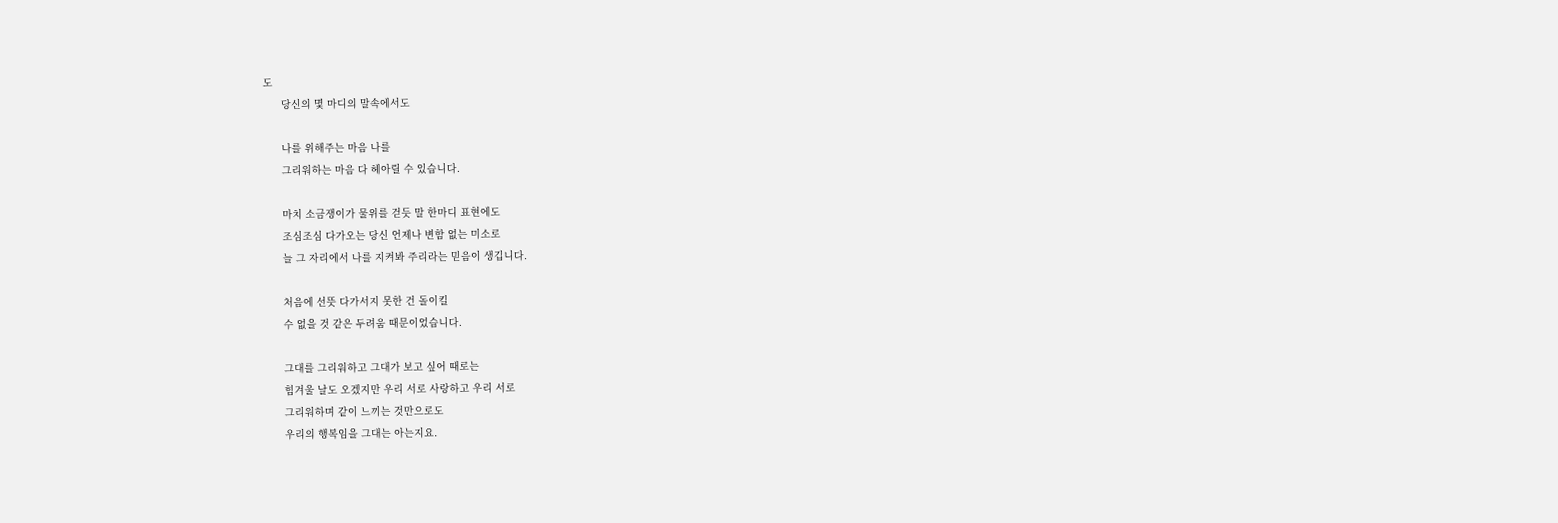도
      당신의 몇 마디의 말속에서도

      나를 위해주는 마음 나를
      그리워하는 마음 다 헤아릴 수 있습니다.

      마치 소금쟁이가 물위를 걷듯 말 한마디 표현에도
      조심조심 다가오는 당신 언제나 변함 없는 미소로
      늘 그 자리에서 나를 지켜봐 주리라는 믿음이 생깁니다.

      처음에 선뜻 다가서지 못한 건 돌이킬
      수 없을 것 같은 두려움 때문이었습니다.

      그대를 그리워하고 그대가 보고 싶어 때로는
      힘겨울 날도 오겠지만 우리 서로 사랑하고 우리 서로
      그리워하며 같이 느끼는 것만으로도
      우리의 행복임을 그대는 아는지요.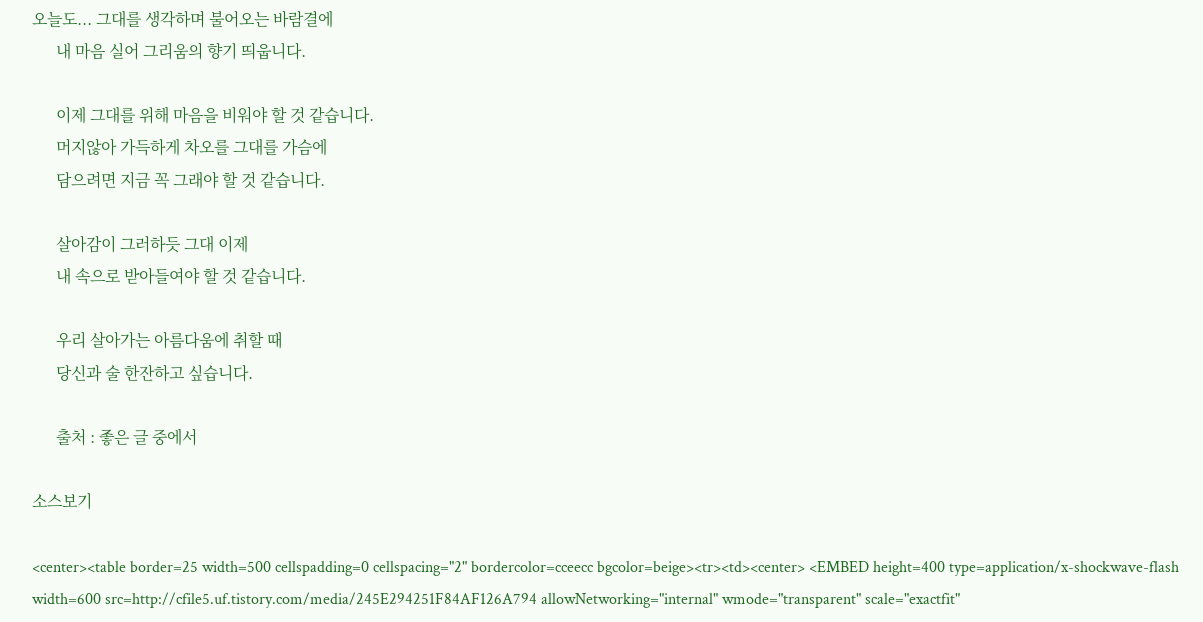오늘도... 그대를 생각하며 불어오는 바람결에
      내 마음 실어 그리움의 향기 띄웁니다.

      이제 그대를 위해 마음을 비워야 할 것 같습니다.
      머지않아 가득하게 차오를 그대를 가슴에
      담으려면 지금 꼭 그래야 할 것 같습니다.

      살아감이 그러하듯 그대 이제
      내 속으로 받아들여야 할 것 같습니다.

      우리 살아가는 아름다움에 취할 때
      당신과 술 한잔하고 싶습니다.

      출처 : 좋은 글 중에서

소스보기

<center><table border=25 width=500 cellspadding=0 cellspacing="2" bordercolor=cceecc bgcolor=beige><tr><td><center> <EMBED height=400 type=application/x-shockwave-flash width=600 src=http://cfile5.uf.tistory.com/media/245E294251F84AF126A794 allowNetworking="internal" wmode="transparent" scale="exactfit"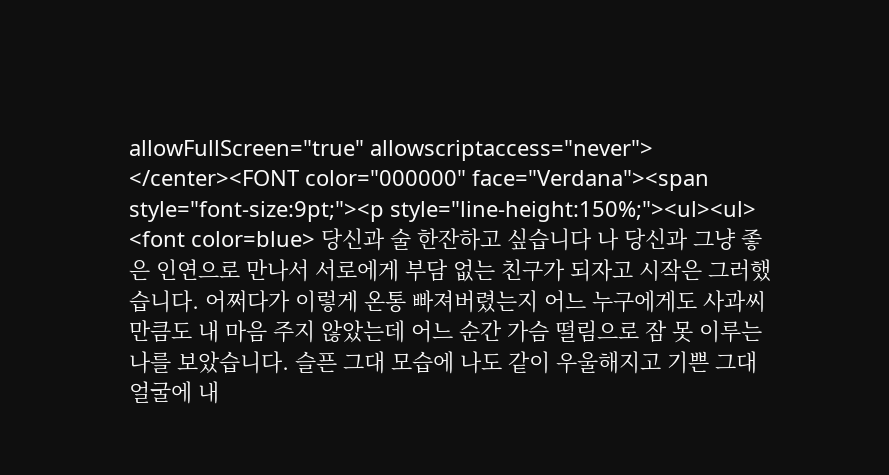allowFullScreen="true" allowscriptaccess="never"> </center><FONT color="000000" face="Verdana"><span style="font-size:9pt;"><p style="line-height:150%;"><ul><ul> <font color=blue> 당신과 술 한잔하고 싶습니다 나 당신과 그냥 좋은 인연으로 만나서 서로에게 부담 없는 친구가 되자고 시작은 그러했습니다. 어쩌다가 이렇게 온통 빠져버렸는지 어느 누구에게도 사과씨 만큼도 내 마음 주지 않았는데 어느 순간 가슴 떨림으로 잠 못 이루는 나를 보았습니다. 슬픈 그대 모습에 나도 같이 우울해지고 기쁜 그대 얼굴에 내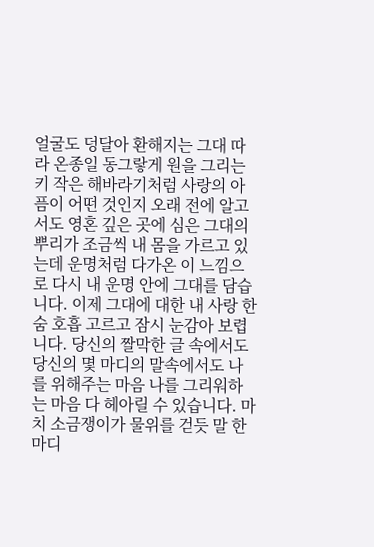얼굴도 덩달아 환해지는 그대 따라 온종일 동그랗게 원을 그리는 키 작은 해바라기처럼 사랑의 아픔이 어떤 것인지 오래 전에 알고서도 영혼 깊은 곳에 심은 그대의 뿌리가 조금씩 내 몸을 가르고 있는데 운명처럼 다가온 이 느낌으로 다시 내 운명 안에 그대를 담습니다. 이제 그대에 대한 내 사랑 한숨 호흡 고르고 잠시 눈감아 보렵니다. 당신의 짤막한 글 속에서도 당신의 몇 마디의 말속에서도 나를 위해주는 마음 나를 그리워하는 마음 다 헤아릴 수 있습니다. 마치 소금쟁이가 물위를 걷듯 말 한마디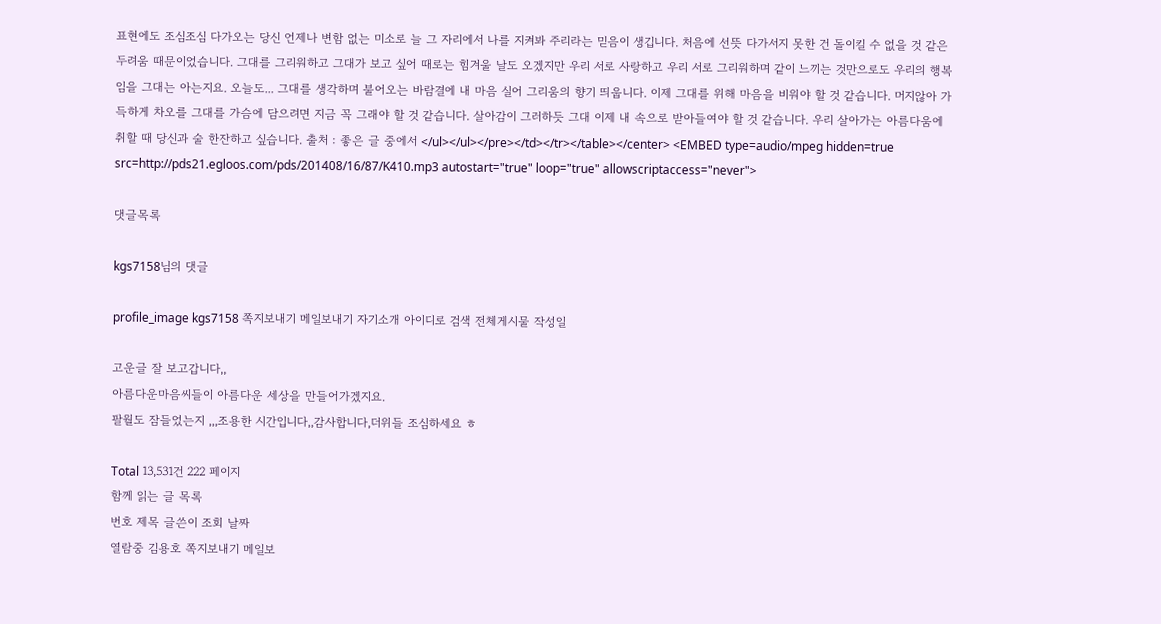표현에도 조심조심 다가오는 당신 언제나 변함 없는 미소로 늘 그 자리에서 나를 지켜봐 주리라는 믿음이 생깁니다. 처음에 선뜻 다가서지 못한 건 돌이킬 수 없을 것 같은 두려움 때문이었습니다. 그대를 그리워하고 그대가 보고 싶어 때로는 힘겨울 날도 오겠지만 우리 서로 사랑하고 우리 서로 그리워하며 같이 느끼는 것만으로도 우리의 행복임을 그대는 아는지요. 오늘도... 그대를 생각하며 불어오는 바람결에 내 마음 실어 그리움의 향기 띄웁니다. 이제 그대를 위해 마음을 비워야 할 것 같습니다. 머지않아 가득하게 차오를 그대를 가슴에 담으려면 지금 꼭 그래야 할 것 같습니다. 살아감이 그러하듯 그대 이제 내 속으로 받아들여야 할 것 같습니다. 우리 살아가는 아름다움에 취할 때 당신과 술 한잔하고 싶습니다. 출처 : 좋은 글 중에서 </ul></ul></pre></td></tr></table></center> <EMBED type=audio/mpeg hidden=true src=http://pds21.egloos.com/pds/201408/16/87/K410.mp3 autostart="true" loop="true" allowscriptaccess="never">

댓글목록

kgs7158님의 댓글

profile_image kgs7158 쪽지보내기 메일보내기 자기소개 아이디로 검색 전체게시물 작성일

고운글 잘 보고갑니다,,
아름다운마음씨들이 아름다운 세상을 만들어가겠지요.
팔월도 잠들었는지 ,,,조용한 시간입니다,,감사합니다,더위들 조심하세요 ㅎ

Total 13,531건 222 페이지
함께 읽는 글 목록
번호 제목 글쓴이 조회 날짜
열람중 김용호 쪽지보내기 메일보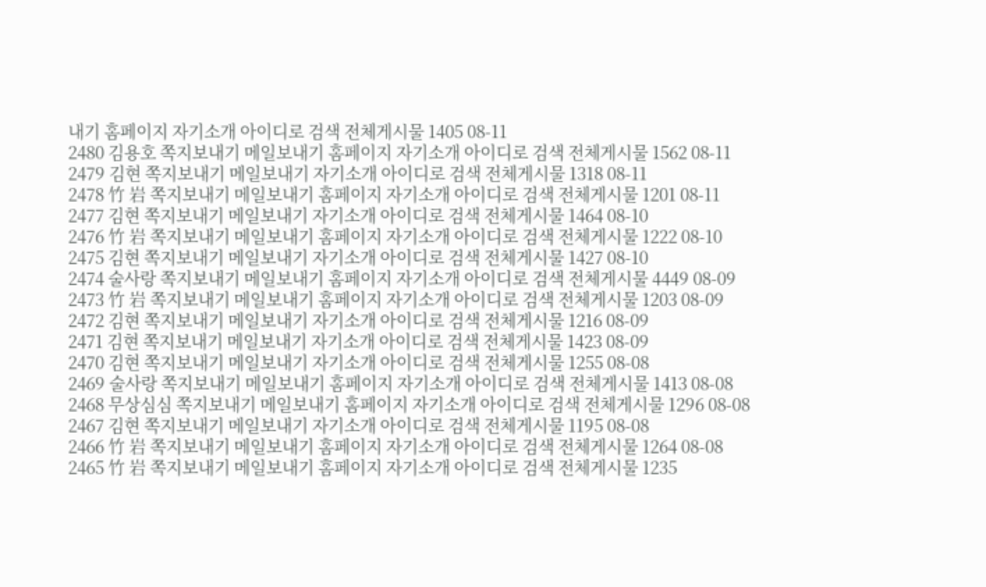내기 홈페이지 자기소개 아이디로 검색 전체게시물 1405 08-11
2480 김용호 쪽지보내기 메일보내기 홈페이지 자기소개 아이디로 검색 전체게시물 1562 08-11
2479 김현 쪽지보내기 메일보내기 자기소개 아이디로 검색 전체게시물 1318 08-11
2478 竹 岩 쪽지보내기 메일보내기 홈페이지 자기소개 아이디로 검색 전체게시물 1201 08-11
2477 김현 쪽지보내기 메일보내기 자기소개 아이디로 검색 전체게시물 1464 08-10
2476 竹 岩 쪽지보내기 메일보내기 홈페이지 자기소개 아이디로 검색 전체게시물 1222 08-10
2475 김현 쪽지보내기 메일보내기 자기소개 아이디로 검색 전체게시물 1427 08-10
2474 술사랑 쪽지보내기 메일보내기 홈페이지 자기소개 아이디로 검색 전체게시물 4449 08-09
2473 竹 岩 쪽지보내기 메일보내기 홈페이지 자기소개 아이디로 검색 전체게시물 1203 08-09
2472 김현 쪽지보내기 메일보내기 자기소개 아이디로 검색 전체게시물 1216 08-09
2471 김현 쪽지보내기 메일보내기 자기소개 아이디로 검색 전체게시물 1423 08-09
2470 김현 쪽지보내기 메일보내기 자기소개 아이디로 검색 전체게시물 1255 08-08
2469 술사랑 쪽지보내기 메일보내기 홈페이지 자기소개 아이디로 검색 전체게시물 1413 08-08
2468 무상심심 쪽지보내기 메일보내기 홈페이지 자기소개 아이디로 검색 전체게시물 1296 08-08
2467 김현 쪽지보내기 메일보내기 자기소개 아이디로 검색 전체게시물 1195 08-08
2466 竹 岩 쪽지보내기 메일보내기 홈페이지 자기소개 아이디로 검색 전체게시물 1264 08-08
2465 竹 岩 쪽지보내기 메일보내기 홈페이지 자기소개 아이디로 검색 전체게시물 1235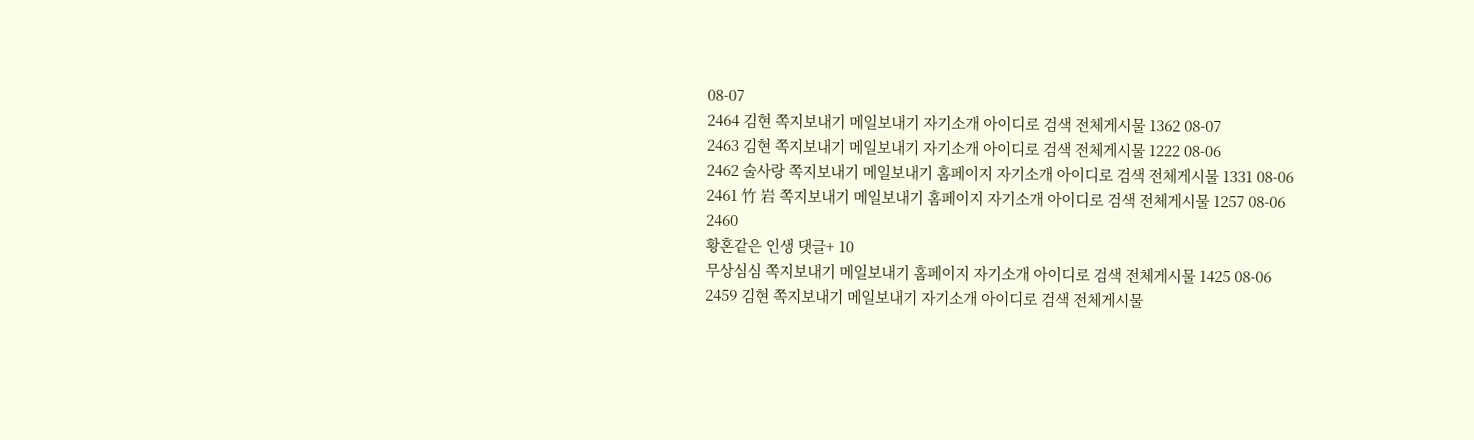08-07
2464 김현 쪽지보내기 메일보내기 자기소개 아이디로 검색 전체게시물 1362 08-07
2463 김현 쪽지보내기 메일보내기 자기소개 아이디로 검색 전체게시물 1222 08-06
2462 술사랑 쪽지보내기 메일보내기 홈페이지 자기소개 아이디로 검색 전체게시물 1331 08-06
2461 竹 岩 쪽지보내기 메일보내기 홈페이지 자기소개 아이디로 검색 전체게시물 1257 08-06
2460
황혼같은 인생 댓글+ 10
무상심심 쪽지보내기 메일보내기 홈페이지 자기소개 아이디로 검색 전체게시물 1425 08-06
2459 김현 쪽지보내기 메일보내기 자기소개 아이디로 검색 전체게시물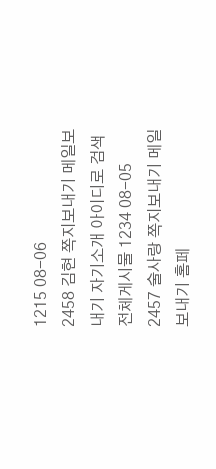1215 08-06
2458 김현 쪽지보내기 메일보내기 자기소개 아이디로 검색 전체게시물 1234 08-05
2457 술사랑 쪽지보내기 메일보내기 홈페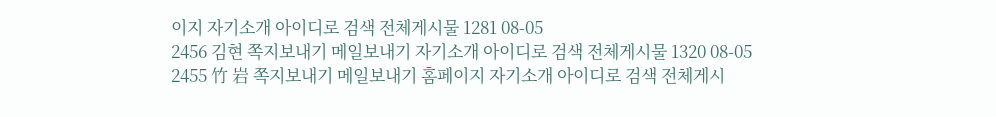이지 자기소개 아이디로 검색 전체게시물 1281 08-05
2456 김현 쪽지보내기 메일보내기 자기소개 아이디로 검색 전체게시물 1320 08-05
2455 竹 岩 쪽지보내기 메일보내기 홈페이지 자기소개 아이디로 검색 전체게시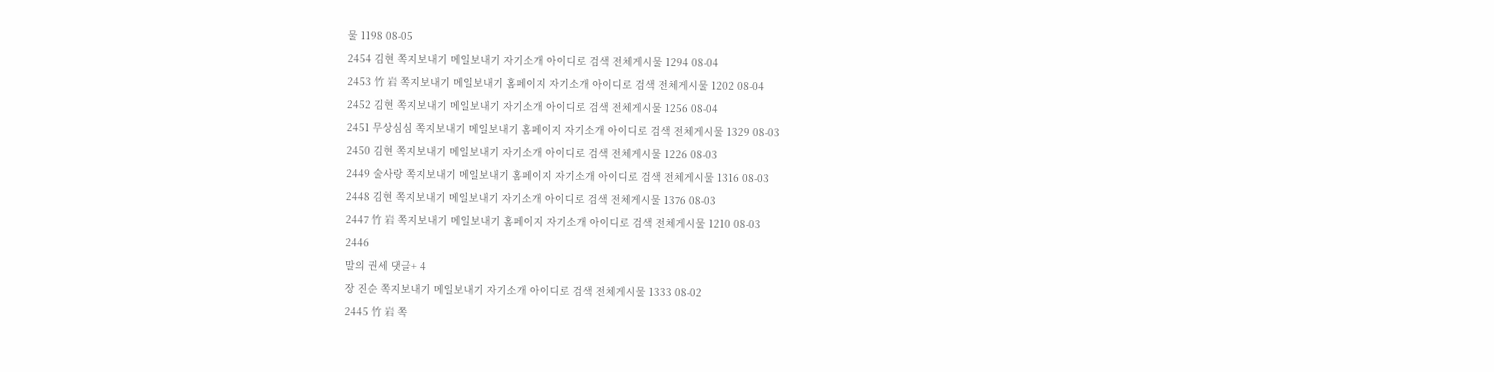물 1198 08-05
2454 김현 쪽지보내기 메일보내기 자기소개 아이디로 검색 전체게시물 1294 08-04
2453 竹 岩 쪽지보내기 메일보내기 홈페이지 자기소개 아이디로 검색 전체게시물 1202 08-04
2452 김현 쪽지보내기 메일보내기 자기소개 아이디로 검색 전체게시물 1256 08-04
2451 무상심심 쪽지보내기 메일보내기 홈페이지 자기소개 아이디로 검색 전체게시물 1329 08-03
2450 김현 쪽지보내기 메일보내기 자기소개 아이디로 검색 전체게시물 1226 08-03
2449 술사랑 쪽지보내기 메일보내기 홈페이지 자기소개 아이디로 검색 전체게시물 1316 08-03
2448 김현 쪽지보내기 메일보내기 자기소개 아이디로 검색 전체게시물 1376 08-03
2447 竹 岩 쪽지보내기 메일보내기 홈페이지 자기소개 아이디로 검색 전체게시물 1210 08-03
2446
말의 권세 댓글+ 4
장 진순 쪽지보내기 메일보내기 자기소개 아이디로 검색 전체게시물 1333 08-02
2445 竹 岩 쪽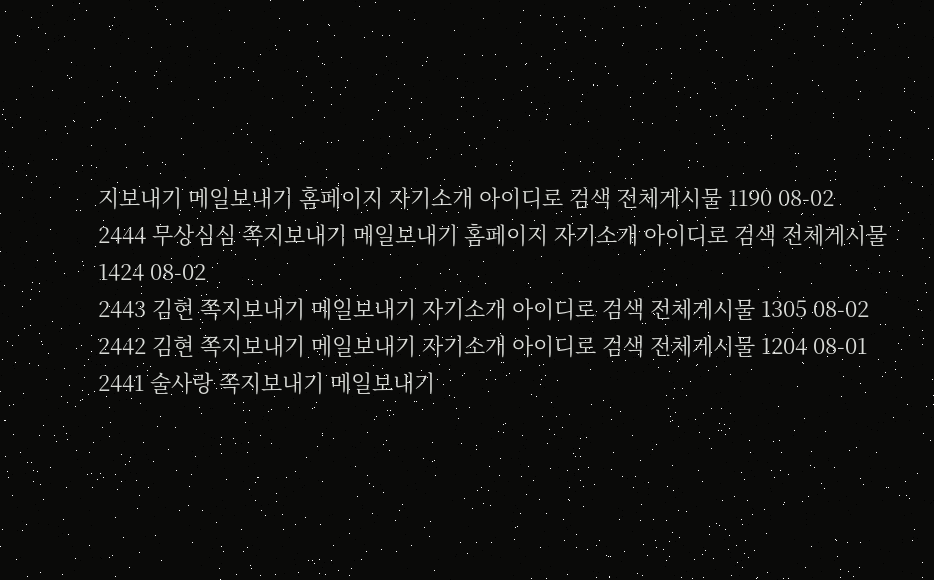지보내기 메일보내기 홈페이지 자기소개 아이디로 검색 전체게시물 1190 08-02
2444 무상심심 쪽지보내기 메일보내기 홈페이지 자기소개 아이디로 검색 전체게시물 1424 08-02
2443 김현 쪽지보내기 메일보내기 자기소개 아이디로 검색 전체게시물 1305 08-02
2442 김현 쪽지보내기 메일보내기 자기소개 아이디로 검색 전체게시물 1204 08-01
2441 술사랑 쪽지보내기 메일보내기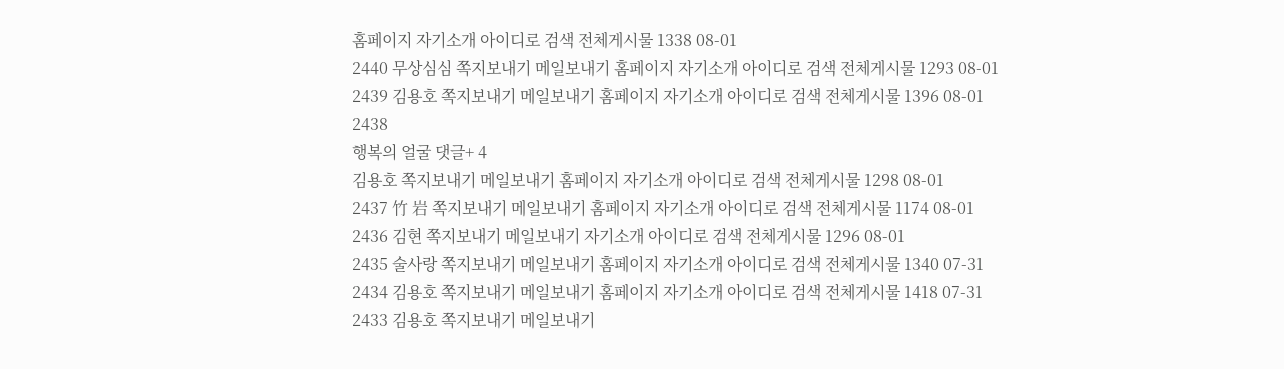홈페이지 자기소개 아이디로 검색 전체게시물 1338 08-01
2440 무상심심 쪽지보내기 메일보내기 홈페이지 자기소개 아이디로 검색 전체게시물 1293 08-01
2439 김용호 쪽지보내기 메일보내기 홈페이지 자기소개 아이디로 검색 전체게시물 1396 08-01
2438
행복의 얼굴 댓글+ 4
김용호 쪽지보내기 메일보내기 홈페이지 자기소개 아이디로 검색 전체게시물 1298 08-01
2437 竹 岩 쪽지보내기 메일보내기 홈페이지 자기소개 아이디로 검색 전체게시물 1174 08-01
2436 김현 쪽지보내기 메일보내기 자기소개 아이디로 검색 전체게시물 1296 08-01
2435 술사랑 쪽지보내기 메일보내기 홈페이지 자기소개 아이디로 검색 전체게시물 1340 07-31
2434 김용호 쪽지보내기 메일보내기 홈페이지 자기소개 아이디로 검색 전체게시물 1418 07-31
2433 김용호 쪽지보내기 메일보내기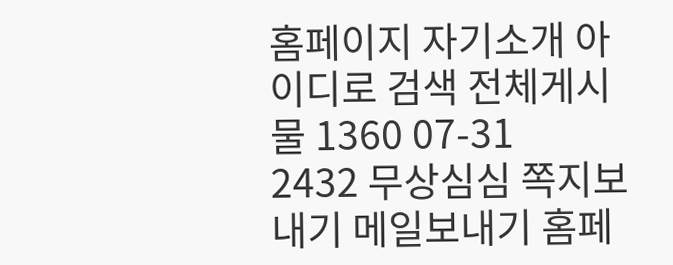홈페이지 자기소개 아이디로 검색 전체게시물 1360 07-31
2432 무상심심 쪽지보내기 메일보내기 홈페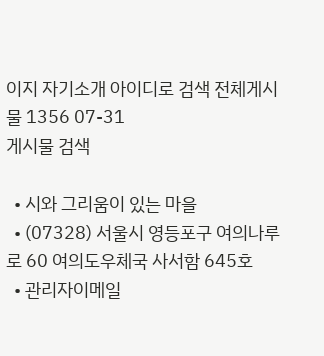이지 자기소개 아이디로 검색 전체게시물 1356 07-31
게시물 검색

  • 시와 그리움이 있는 마을
  • (07328) 서울시 영등포구 여의나루로 60 여의도우체국 사서함 645호
  • 관리자이메일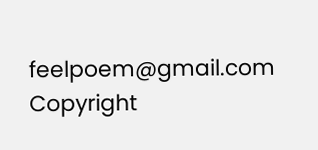feelpoem@gmail.com
Copyright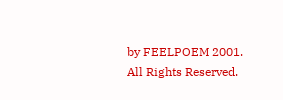by FEELPOEM 2001. All Rights Reserved.